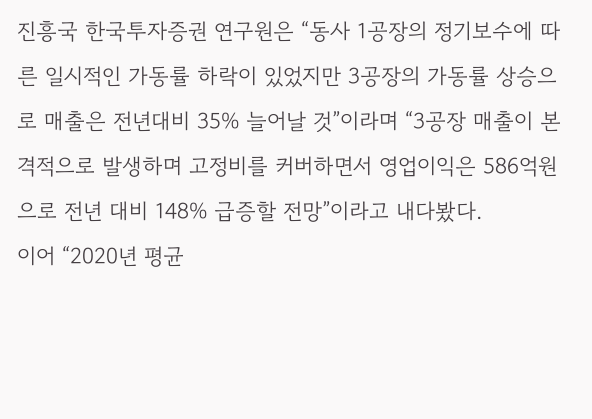진흥국 한국투자증권 연구원은 “동사 1공장의 정기보수에 따른 일시적인 가동률 하락이 있었지만 3공장의 가동률 상승으로 매출은 전년대비 35% 늘어날 것”이라며 “3공장 매출이 본격적으로 발생하며 고정비를 커버하면서 영업이익은 586억원으로 전년 대비 148% 급증할 전망”이라고 내다봤다.
이어 “2020년 평균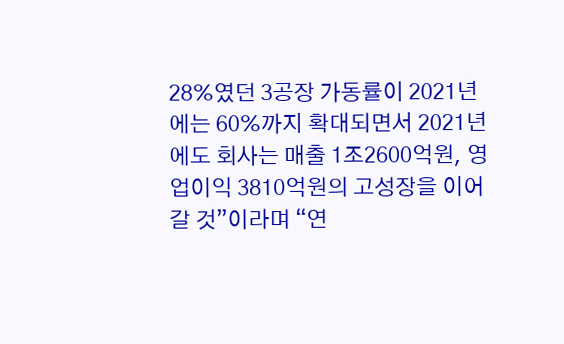28%였던 3공장 가동률이 2021년에는 60%까지 확대되면서 2021년에도 회사는 매출 1조2600억원, 영업이익 3810억원의 고성장을 이어갈 것”이라며 “연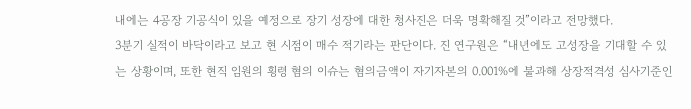내에는 4공장 기공식이 있을 예정으로 장기 성장에 대한 청사진은 더욱 명확해질 것”이라고 전망했다.
3분기 실적이 바닥이라고 보고 현 시점이 매수 적기라는 판단이다. 진 연구원은 “내년에도 고성장을 기대할 수 있는 상황이며, 또한 현직 임원의 횡령 혐의 이슈는 혐의금액이 자기자본의 0.001%에 불과해 상장적격성 심사기준인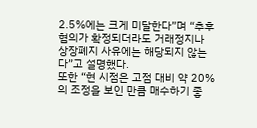2.5%에는 크게 미달한다”며 “추후 혐의가 확정되더라도 거래정지나 상장폐지 사유에는 해당되지 않는다”고 설명했다.
또한 “현 시점은 고점 대비 약 20%의 조정을 보인 만큼 매수하기 좋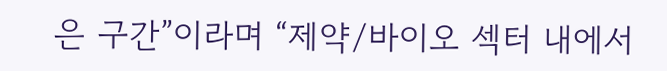은 구간”이라며 “제약/바이오 섹터 내에서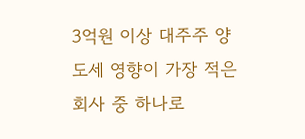3억원 이상 대주주 양도세 영향이 가장 적은 회사 중 하나로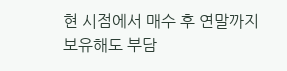현 시점에서 매수 후 연말까지 보유해도 부담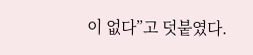이 없다”고 덧붙였다.